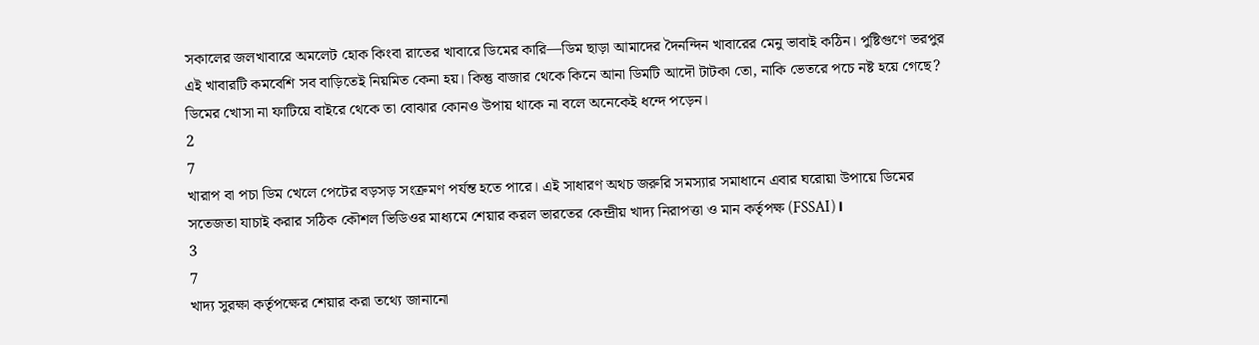সকালের জলখাবারে অমলেট হোক কিংবা রাতের খাবারে ডিমের কারি—ডিম ছাড়া আমাদের দৈনন্দিন খাবারের মেনু ভাবাই কঠিন। পুষ্টিগুণে ভরপুর এই খাবারটি কমবেশি সব বাড়িতেই নিয়মিত কেনা হয়। কিন্তু বাজার থেকে কিনে আনা ডিমটি আদৌ টাটকা তো, নাকি ভেতরে পচে নষ্ট হয়ে গেছে? ডিমের খোসা না ফাটিয়ে বাইরে থেকে তা বোঝার কোনও উপায় থাকে না বলে অনেকেই ধন্দে পড়েন।
2
7
খারাপ বা পচা ডিম খেলে পেটের বড়সড় সংক্রমণ পর্যন্ত হতে পারে। এই সাধারণ অথচ জরুরি সমস্যার সমাধানে এবার ঘরোয়া উপায়ে ডিমের সতেজতা যাচাই করার সঠিক কৌশল ভিডিওর মাধ্যমে শেয়ার করল ভারতের কেন্দ্রীয় খাদ্য নিরাপত্তা ও মান কর্তৃপক্ষ (FSSAI)।
3
7
খাদ্য সুরক্ষা কর্তৃপক্ষের শেয়ার করা তথ্যে জানানো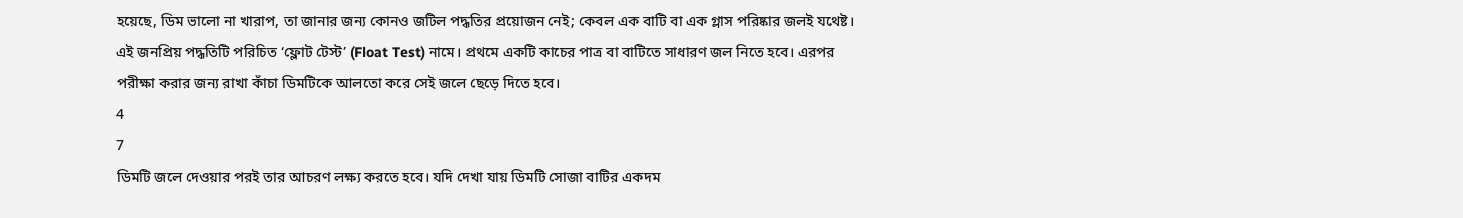হয়েছে, ডিম ভালো না খারাপ, তা জানার জন্য কোনও জটিল পদ্ধতির প্রয়োজন নেই; কেবল এক বাটি বা এক গ্লাস পরিষ্কার জলই যথেষ্ট। এই জনপ্রিয় পদ্ধতিটি পরিচিত ‘ফ্লোট টেস্ট’ (Float Test) নামে। প্রথমে একটি কাচের পাত্র বা বাটিতে সাধারণ জল নিতে হবে। এরপর পরীক্ষা করার জন্য রাখা কাঁচা ডিমটিকে আলতো করে সেই জলে ছেড়ে দিতে হবে।
4
7
ডিমটি জলে দেওয়ার পরই তার আচরণ লক্ষ্য করতে হবে। যদি দেখা যায় ডিমটি সোজা বাটির একদম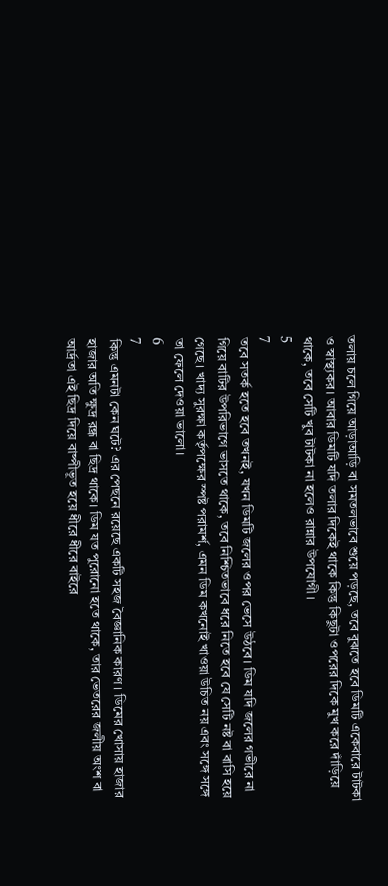তলায় চলে গিয়ে আড়াআড়ি বা সমতলভাবে শুয়ে পড়ছে, তবে বুঝতে হবে ডিমটি একেবারে টাটকা ও স্বাস্থ্যকর। আবার ডিমটি যদি তলার দিকেই থাকে কিন্তু কিছুটা ওপরের দিকে মুখ করে দাঁড়িয়ে থাকে, তবে সেটি খুব টাটকা না হলেও রান্নার উপযোগী।
5
7
তবে সতর্ক হতে হবে তখনই, যখন ডিমটি জলের ওপর ভেসে উঠবে। ডিম যদি জলের গভীরে না গিয়ে বাটির উপরিভাগে ভাসতে থাকে, তবে নিশ্চিতভাবে ধরে নিতে হবে যে সেটি নষ্ট বা বাসি হয়ে গেছে। খাদ্য সুরক্ষা কর্তৃপক্ষের স্পষ্ট পরামর্শ, এমন ডিম কখনোই খাওয়া উচিত নয় এবং সঙ্গে সঙ্গে তা ফেলে দেওয়া ভালো।
6
7
কিন্তু এমনটা কেন ঘটে? এর পেছনে রয়েছে একটি সহজ বৈজ্ঞানিক কারণ। ডিমের খোসায় হাজার হাজার অতি ক্ষুদ্র রন্ধ্র বা ছিদ্র থাকে। ডিম যত পুরোনো হতে থাকে, তার ভেতরের জলীয় অংশ বা আর্দ্রতা এই ছিদ্র দিয়ে বাষ্পীভূত হয়ে ধীরে ধীরে বাইরে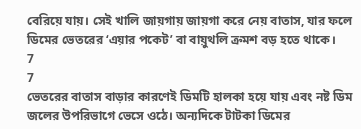বেরিয়ে যায়। সেই খালি জায়গায় জায়গা করে নেয় বাতাস, যার ফলে ডিমের ভেতরের ‘এয়ার পকেট’ বা বায়ুথলি ক্রমশ বড় হতে থাকে।
7
7
ভেতরের বাতাস বাড়ার কারণেই ডিমটি হালকা হয়ে যায় এবং নষ্ট ডিম জলের উপরিভাগে ভেসে ওঠে। অন্যদিকে টাটকা ডিমের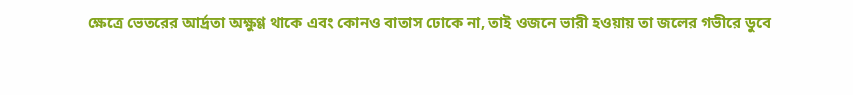ক্ষেত্রে ভেতরের আর্দ্রতা অক্ষুণ্ণ থাকে এবং কোনও বাতাস ঢোকে না, তাই ওজনে ভারী হওয়ায় তা জলের গভীরে ডুবে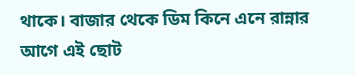থাকে। বাজার থেকে ডিম কিনে এনে রান্নার আগে এই ছোট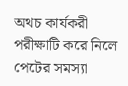অথচ কার্যকরী পরীক্ষাটি করে নিলে পেটের সমস্যা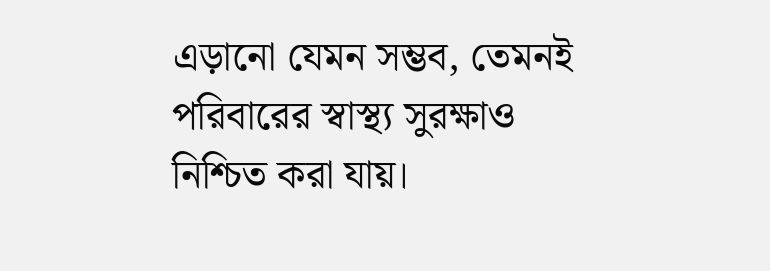এড়ানো যেমন সম্ভব, তেমনই পরিবারের স্বাস্থ্য সুরক্ষাও নিশ্চিত করা যায়।